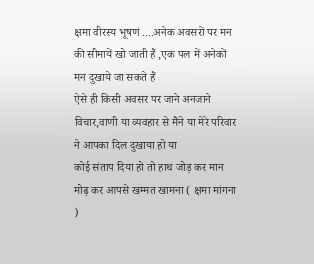क्षमा वीरस्य भूषणं ....अनेक अवसरों पर मन की सीमायें खो जाती हैं ,एक पल में अनेकों मन दुखाये जा सकते हैं
ऐसे ही किसी अवसर पर जाने अनजाने विचार,वाणी या व्यवहार से मैंने या मेरे परिवार ने आपका दिल दुखाया हो या
कोई संताप दिया हो तो हाथ जोड़ कर मान मोढ़ कर आपसे खम्मत खामना ( क्षमा मांगना )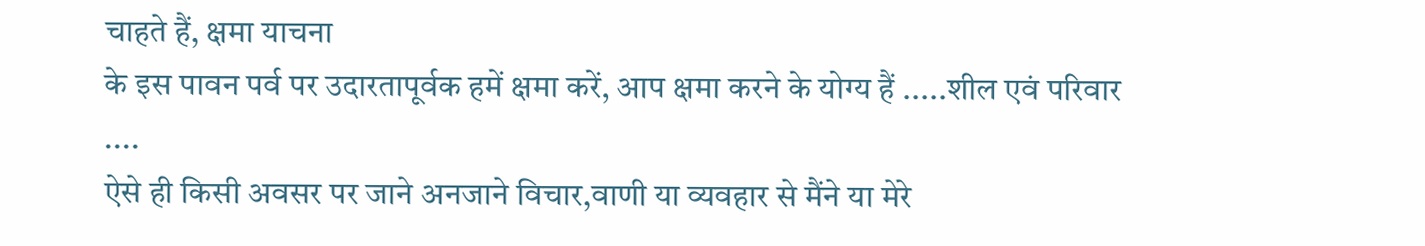चाहते हैं, क्षमा याचना
के इस पावन पर्व पर उदारतापूर्वक हमें क्षमा करें, आप क्षमा करने के योग्य हैं .....शील एवं परिवार ....
ऐसे ही किसी अवसर पर जाने अनजाने विचार,वाणी या व्यवहार से मैंने या मेरे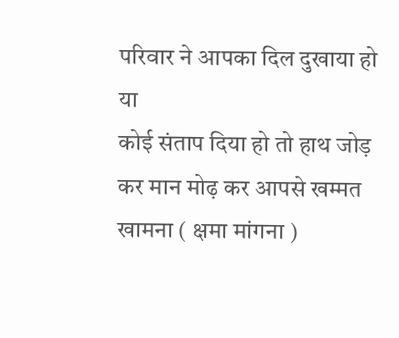परिवार ने आपका दिल दुखाया हो या
कोई संताप दिया हो तो हाथ जोड़ कर मान मोढ़ कर आपसे खम्मत खामना ( क्षमा मांगना )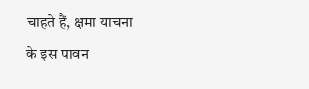चाहते हैं, क्षमा याचना
के इस पावन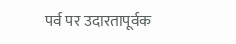पर्व पर उदारतापूर्वक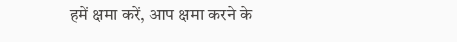हमें क्षमा करें, आप क्षमा करने के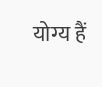योग्य हैं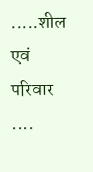.....शील एवं परिवार ....